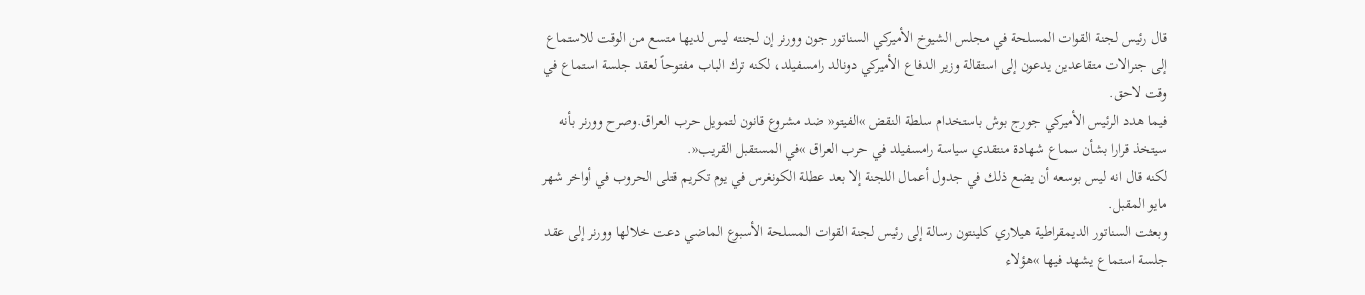قال رئيس لجنة القوات المسلحة في مجلس الشيوخ الأميركي السناتور جون وورنر إن لجنته ليس لديها متسع من الوقت للاستماع إلى جنرالات متقاعدين يدعون إلى استقالة وزير الدفاع الأميركي دونالد رامسفيلد، لكنه ترك الباب مفتوحاً لعقد جلسة استماع في وقت لاحق.
فيما هدد الرئيس الأميركي جورج بوش باستخدام سلطة النقض »الفيتو« ضد مشروع قانون لتمويل حرب العراق.وصرح وورنر بأنه سيتخذ قرارا بشأن سماع شهادة منتقدي سياسة رامسفيلد في حرب العراق »في المستقبل القريب«.
لكنه قال انه ليس بوسعه أن يضع ذلك في جدول أعمال اللجنة إلا بعد عطلة الكونغرس في يوم تكريم قتلى الحروب في أواخر شهر مايو المقبل.
وبعثت السناتور الديمقراطية هيلاري كلينتون رسالة إلى رئيس لجنة القوات المسلحة الأسبوع الماضي دعت خلالها وورنر إلى عقد جلسة استماع يشهد فيها »هؤلاء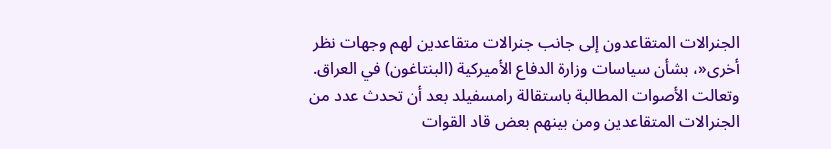الجنرالات المتقاعدون إلى جانب جنرالات متقاعدين لهم وجهات نظر أخرى«، بشأن سياسات وزارة الدفاع الأميركية (البنتاغون) في العراق.
وتعالت الأصوات المطالبة باستقالة رامسفيلد بعد أن تحدث عدد من الجنرالات المتقاعدين ومن بينهم بعض قاد القوات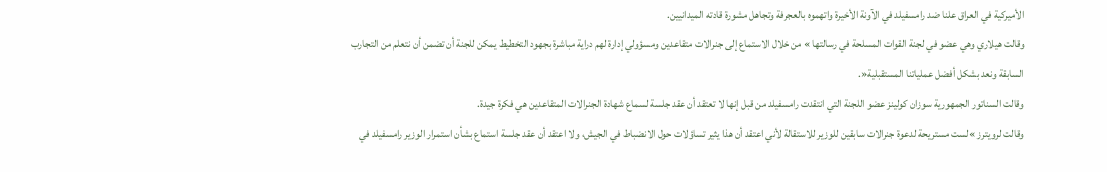الأميركية في العراق علنا ضد رامسفيلد في الآونة الأخيرة واتهموه بالعجرفة وتجاهل مشورة قادته الميدانيين.
وقالت هيلاري وهي عضو في لجنة القوات المسلحة في رسالتها » من خلال الاستماع إلى جنرالات متقاعدين ومسؤولي إدارة لهم دراية مباشرة بجهود التخطيط يمكن للجنة أن تضمن أن نتعلم من التجارب السابقة ونعد بشكل أفضل عملياتنا المستقبلية«.
وقالت السناتور الجمهورية سوزان كولينز عضو اللجنة التي انتقدت رامسفيلد من قبل إنها لا تعتقد أن عقد جلسة لسماع شهادة الجنرالات المتقاعدين هي فكرة جيدة.
وقالت لرويترز »لست مستريحة لدعوة جنرالات سابقين للوزير للاستقالة لأني اعتقد أن هذا يثير تساؤلات حول الانضباط في الجيش، ولا اعتقد أن عقد جلسة استماع بشأن استمرار الوزير رامسفيلد في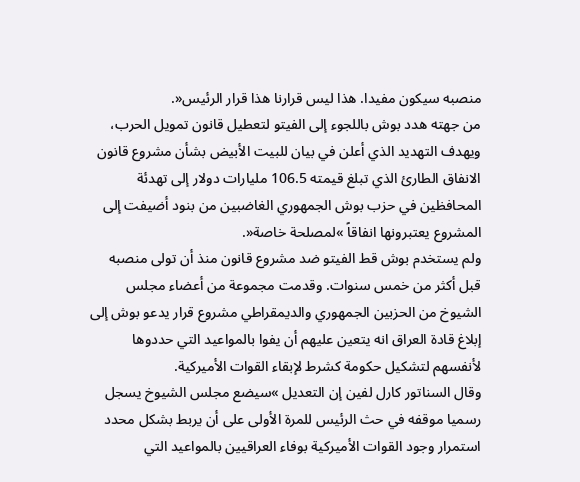منصبه سيكون مفيدا. هذا ليس قرارنا هذا قرار الرئيس«.
من جهته هدد بوش باللجوء إلى الفيتو لتعطيل قانون تمويل الحرب، ويهدف التهديد الذي أعلن في بيان للبيت الأبيض بشأن مشروع قانون الانفاق الطارئ الذي تبلغ قيمته 106.5 مليارات دولار إلى تهدئة المحافظين في حزب بوش الجمهوري الغاضبين من بنود أضيفت إلى المشروع يعتبرونها انفاقاً »لمصلحة خاصة«.
ولم يستخدم بوش قط الفيتو ضد مشروع قانون منذ أن تولى منصبه قبل أكثر من خمس سنوات. وقدمت مجموعة من أعضاء مجلس الشيوخ من الحزبين الجمهوري والديمقراطي مشروع قرار يدعو بوش إلى إبلاغ قادة العراق انه يتعين عليهم أن يفوا بالمواعيد التي حددوها لأنفسهم لتشكيل حكومة كشرط لإبقاء القوات الأميركية.
وقال السناتور كارل لفين إن التعديل »سيضع مجلس الشيوخ يسجل رسميا موقفه في حث الرئيس للمرة الأولى على أن يربط بشكل محدد استمرار وجود القوات الأميركية بوفاء العراقيين بالمواعيد التي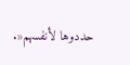حددوها لأنفسهم«.